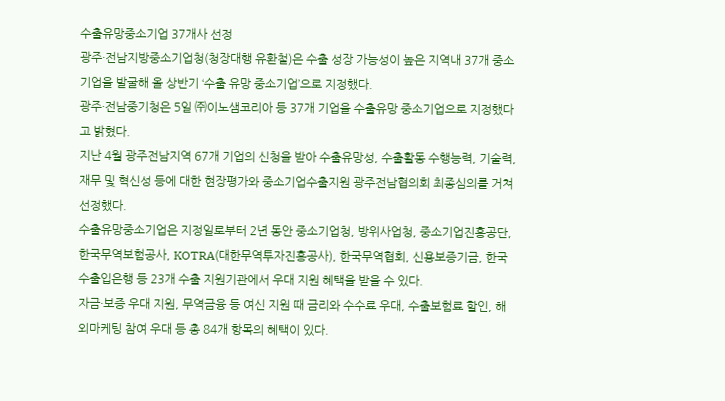수출유망중소기업 37개사 선정
광주·전남지방중소기업청(청장대행 유환철)은 수출 성장 가능성이 높은 지역내 37개 중소기업을 발굴해 올 상반기 ‘수출 유망 중소기업’으로 지정했다.
광주·전남중기청은 5일 ㈜이노샘코리아 등 37개 기업을 수출유망 중소기업으로 지정했다고 밝혔다.
지난 4월 광주전남지역 67개 기업의 신청을 받아 수출유망성, 수출활동 수행능력, 기술력, 재무 및 혁신성 등에 대한 현장평가와 중소기업수출지원 광주전남협의회 최종심의를 거쳐 선정했다.
수출유망중소기업은 지정일로부터 2년 동안 중소기업청, 방위사업청, 중소기업진흥공단, 한국무역보험공사, KOTRA(대한무역투자진흥공사), 한국무역협회, 신용보증기금, 한국수출입은행 등 23개 수출 지원기관에서 우대 지원 혜택을 받을 수 있다.
자금·보증 우대 지원, 무역금융 등 여신 지원 때 금리와 수수료 우대, 수출보험료 할인, 해외마케팅 참여 우대 등 총 84개 항목의 혜택이 있다.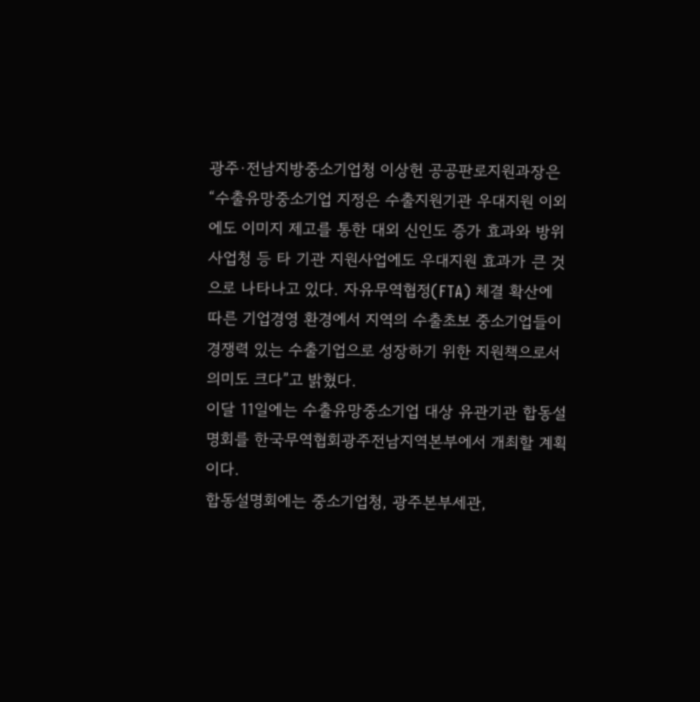광주·전남지방중소기업청 이상헌 공공판로지원과장은 “수출유망중소기업 지정은 수출지원기관 우대지원 이외에도 이미지 제고를 통한 대외 신인도 증가 효과와 방위사업청 등 타 기관 지원사업에도 우대지원 효과가 큰 것으로 나타나고 있다. 자유무역협정(FTA) 체결 확산에 따른 기업경영 환경에서 지역의 수출초보 중소기업들이 경쟁력 있는 수출기업으로 성장하기 위한 지원책으로서 의미도 크다”고 밝혔다.
이달 11일에는 수출유망중소기업 대상 유관기관 합동설명회를 한국무역협회광주전남지역본부에서 개최할 계획이다.
합동설명회에는 중소기업청, 광주본부세관,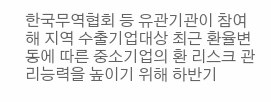한국무역협회 등 유관기관이 참여해 지역 수출기업대상 최근 환율변동에 따른 중소기업의 환 리스크 관리능력을 높이기 위해 하반기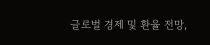글로벌 경제 및 환율 전망,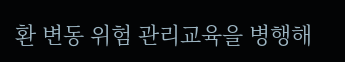환 변동 위험 관리교육을 병행해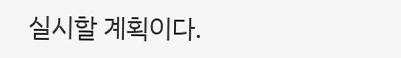실시할 계획이다.